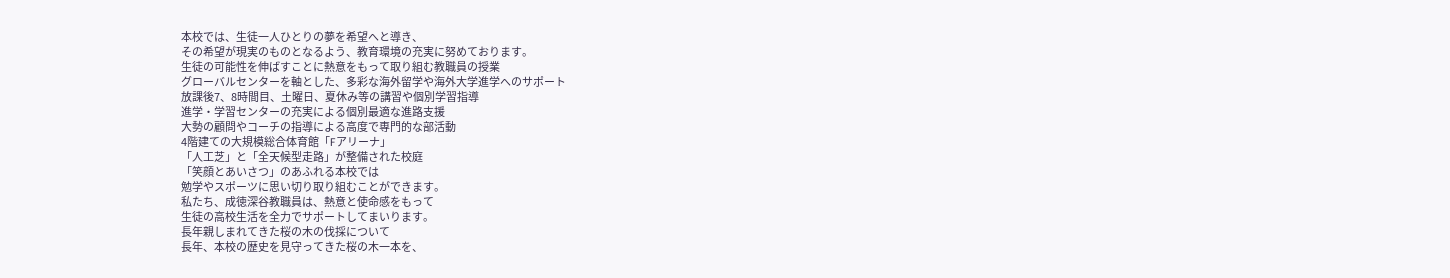本校では、生徒一人ひとりの夢を希望へと導き、
その希望が現実のものとなるよう、教育環境の充実に努めております。
生徒の可能性を伸ばすことに熱意をもって取り組む教職員の授業
グローバルセンターを軸とした、多彩な海外留学や海外大学進学へのサポート
放課後7、8時間目、土曜日、夏休み等の講習や個別学習指導
進学・学習センターの充実による個別最適な進路支援
大勢の顧問やコーチの指導による高度で専門的な部活動
4階建ての大規模総合体育館「Fアリーナ」
「人工芝」と「全天候型走路」が整備された校庭
「笑顔とあいさつ」のあふれる本校では
勉学やスポーツに思い切り取り組むことができます。
私たち、成徳深谷教職員は、熱意と使命感をもって
生徒の高校生活を全力でサポートしてまいります。
長年親しまれてきた桜の木の伐採について
長年、本校の歴史を見守ってきた桜の木一本を、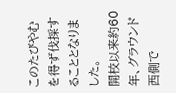このたびやむを得ず伐採することとなりました。
開校以来約60年、グラウンド西側で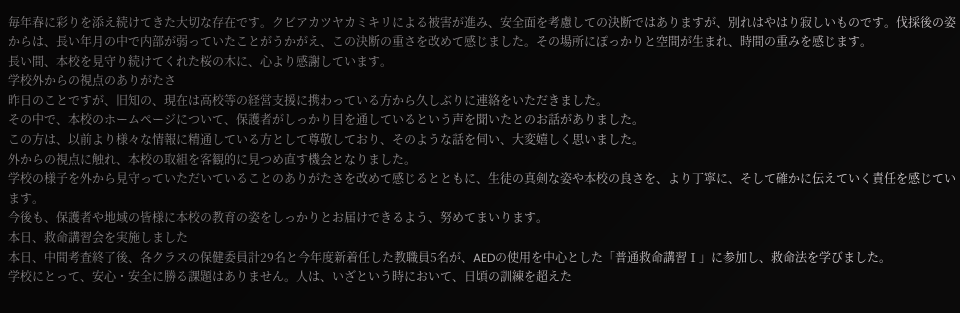毎年春に彩りを添え続けてきた大切な存在です。クビアカツヤカミキリによる被害が進み、安全面を考慮しての決断ではありますが、別れはやはり寂しいものです。伐採後の姿からは、長い年月の中で内部が弱っていたことがうかがえ、この決断の重さを改めて感じました。その場所にぽっかりと空間が生まれ、時間の重みを感じます。
長い間、本校を見守り続けてくれた桜の木に、心より感謝しています。
学校外からの視点のありがたさ
昨日のことですが、旧知の、現在は高校等の経営支援に携わっている方から久しぶりに連絡をいただきました。
その中で、本校のホームページについて、保護者がしっかり目を通しているという声を聞いたとのお話がありました。
この方は、以前より様々な情報に精通している方として尊敬しており、そのような話を伺い、大変嬉しく思いました。
外からの視点に触れ、本校の取組を客観的に見つめ直す機会となりました。
学校の様子を外から見守っていただいていることのありがたさを改めて感じるとともに、生徒の真剣な姿や本校の良さを、より丁寧に、そして確かに伝えていく責任を感じています。
今後も、保護者や地域の皆様に本校の教育の姿をしっかりとお届けできるよう、努めてまいります。
本日、救命講習会を実施しました
本日、中間考査終了後、各クラスの保健委員計29名と今年度新着任した教職員5名が、AEDの使用を中心とした「普通救命講習Ⅰ」に参加し、救命法を学びました。
学校にとって、安心・安全に勝る課題はありません。人は、いざという時において、日頃の訓練を超えた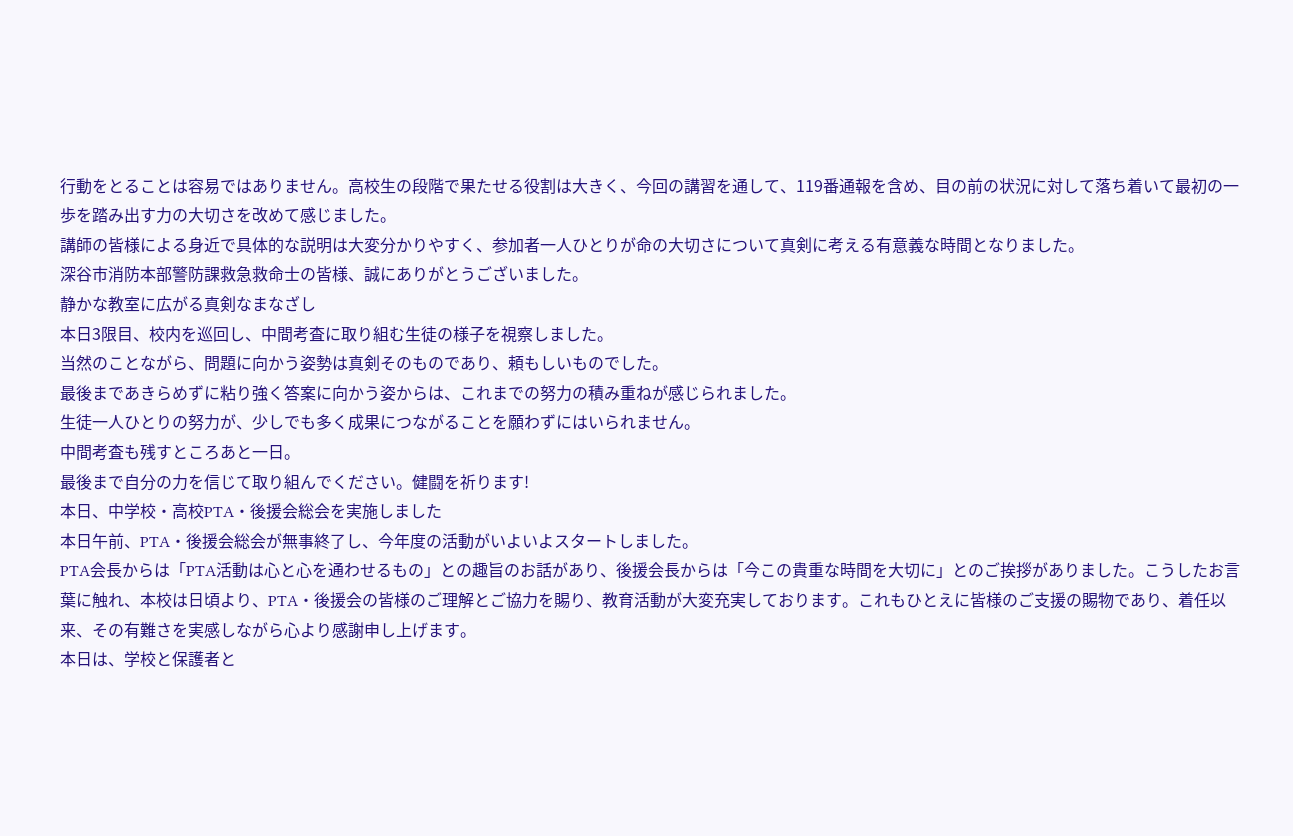行動をとることは容易ではありません。高校生の段階で果たせる役割は大きく、今回の講習を通して、119番通報を含め、目の前の状況に対して落ち着いて最初の一歩を踏み出す力の大切さを改めて感じました。
講師の皆様による身近で具体的な説明は大変分かりやすく、参加者一人ひとりが命の大切さについて真剣に考える有意義な時間となりました。
深谷市消防本部警防課救急救命士の皆様、誠にありがとうございました。
静かな教室に広がる真剣なまなざし
本日3限目、校内を巡回し、中間考査に取り組む生徒の様子を視察しました。
当然のことながら、問題に向かう姿勢は真剣そのものであり、頼もしいものでした。
最後まであきらめずに粘り強く答案に向かう姿からは、これまでの努力の積み重ねが感じられました。
生徒一人ひとりの努力が、少しでも多く成果につながることを願わずにはいられません。
中間考査も残すところあと一日。
最後まで自分の力を信じて取り組んでください。健闘を祈ります!
本日、中学校・高校PTA・後援会総会を実施しました
本日午前、PTA・後援会総会が無事終了し、今年度の活動がいよいよスタートしました。
PTA会長からは「PTA活動は心と心を通わせるもの」との趣旨のお話があり、後援会長からは「今この貴重な時間を大切に」とのご挨拶がありました。こうしたお言葉に触れ、本校は日頃より、PTA・後援会の皆様のご理解とご協力を賜り、教育活動が大変充実しております。これもひとえに皆様のご支援の賜物であり、着任以来、その有難さを実感しながら心より感謝申し上げます。
本日は、学校と保護者と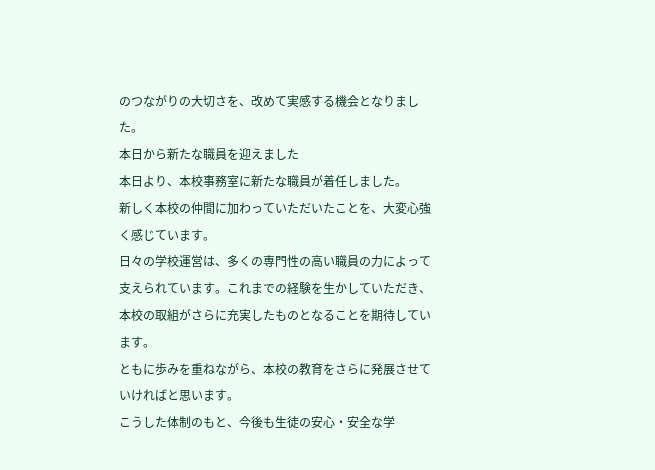のつながりの大切さを、改めて実感する機会となりました。
本日から新たな職員を迎えました
本日より、本校事務室に新たな職員が着任しました。
新しく本校の仲間に加わっていただいたことを、大変心強く感じています。
日々の学校運営は、多くの専門性の高い職員の力によって支えられています。これまでの経験を生かしていただき、本校の取組がさらに充実したものとなることを期待しています。
ともに歩みを重ねながら、本校の教育をさらに発展させていければと思います。
こうした体制のもと、今後も生徒の安心・安全な学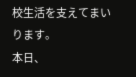校生活を支えてまいります。
本日、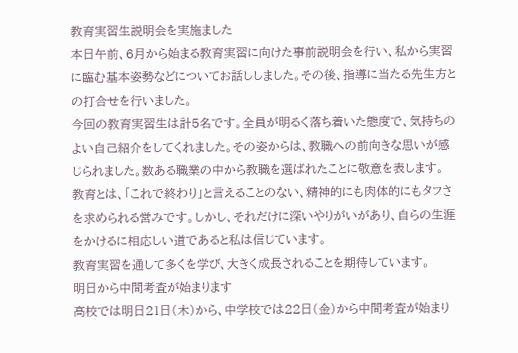教育実習生説明会を実施ました
本日午前、6月から始まる教育実習に向けた事前説明会を行い、私から実習に臨む基本姿勢などについてお話ししました。その後、指導に当たる先生方との打合せを行いました。
今回の教育実習生は計5名です。全員が明るく落ち着いた態度で、気持ちのよい自己紹介をしてくれました。その姿からは、教職への前向きな思いが感じられました。数ある職業の中から教職を選ばれたことに敬意を表します。
教育とは、「これで終わり」と言えることのない、精神的にも肉体的にもタフさを求められる営みです。しかし、それだけに深いやりがいがあり、自らの生涯をかけるに相応しい道であると私は信じています。
教育実習を通して多くを学び、大きく成長されることを期待しています。
明日から中間考査が始まります
高校では明日21日(木)から、中学校では22日(金)から中間考査が始まり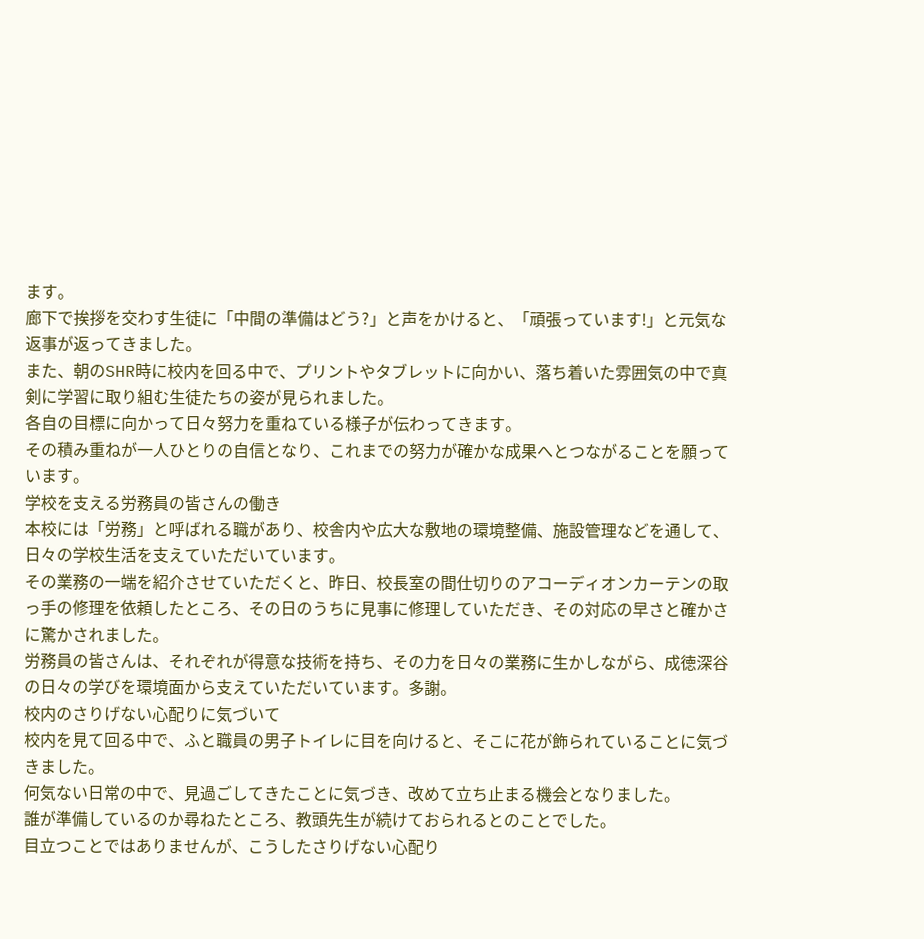ます。
廊下で挨拶を交わす生徒に「中間の準備はどう?」と声をかけると、「頑張っています!」と元気な返事が返ってきました。
また、朝のSHR時に校内を回る中で、プリントやタブレットに向かい、落ち着いた雰囲気の中で真剣に学習に取り組む生徒たちの姿が見られました。
各自の目標に向かって日々努力を重ねている様子が伝わってきます。
その積み重ねが一人ひとりの自信となり、これまでの努力が確かな成果へとつながることを願っています。
学校を支える労務員の皆さんの働き
本校には「労務」と呼ばれる職があり、校舎内や広大な敷地の環境整備、施設管理などを通して、日々の学校生活を支えていただいています。
その業務の一端を紹介させていただくと、昨日、校長室の間仕切りのアコーディオンカーテンの取っ手の修理を依頼したところ、その日のうちに見事に修理していただき、その対応の早さと確かさに驚かされました。
労務員の皆さんは、それぞれが得意な技術を持ち、その力を日々の業務に生かしながら、成徳深谷の日々の学びを環境面から支えていただいています。多謝。
校内のさりげない心配りに気づいて
校内を見て回る中で、ふと職員の男子トイレに目を向けると、そこに花が飾られていることに気づきました。
何気ない日常の中で、見過ごしてきたことに気づき、改めて立ち止まる機会となりました。
誰が準備しているのか尋ねたところ、教頭先生が続けておられるとのことでした。
目立つことではありませんが、こうしたさりげない心配り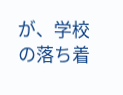が、学校の落ち着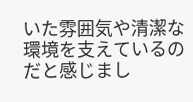いた雰囲気や清潔な環境を支えているのだと感じまし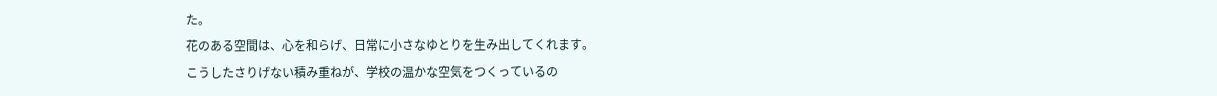た。
花のある空間は、心を和らげ、日常に小さなゆとりを生み出してくれます。
こうしたさりげない積み重ねが、学校の温かな空気をつくっているの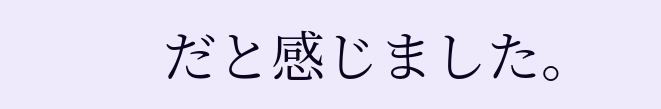だと感じました。